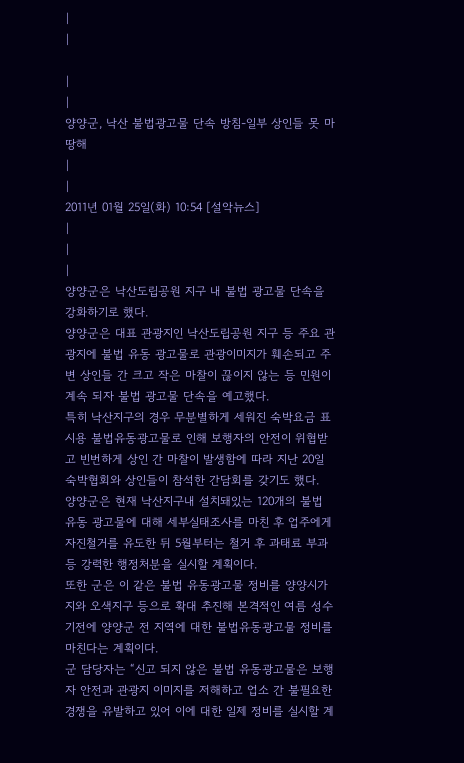|
|

|
|
양양군, 낙산 불법광고물 단속 방침-일부 상인들 못 마땅해
|
|
2011년 01월 25일(화) 10:54 [설악뉴스]
|
|
|
양양군은 낙산도립공원 지구 내 불법 광고물 단속을 강화하기로 했다.
양양군은 대표 관광지인 낙산도립공원 지구 등 주요 관광지에 불법 유동 광고물로 관광이미지가 훼손되고 주변 상인들 간 크고 작은 마찰이 끊이지 않는 등 민원이 계속 되자 불법 광고물 단속을 예고했다.
특히 낙산지구의 경우 무분별하게 세워진 숙박요금 표시용 불법유동광고물로 인해 보행자의 안전이 위협받고 빈번하게 상인 간 마찰이 발생함에 따라 지난 20일 숙박협회와 상인들이 참석한 간담회를 갖기도 했다.
양양군은 현재 낙산지구내 설치돼있는 120개의 불법 유동 광고물에 대해 세부실태조사를 마친 후 업주에게 자진철거를 유도한 뒤 5월부터는 철거 후 과태료 부과 등 강력한 행정처분을 실시할 계획이다.
또한 군은 이 같은 불법 유동광고물 정비를 양양시가지와 오색지구 등으로 확대 추진해 본격적인 여름 성수기전에 양양군 전 지역에 대한 불법유동광고물 정비를 마친다는 계획이다.
군 담당자는 “신고 되지 않은 불법 유동광고물은 보행자 안전과 관광지 이미지를 저해하고 업소 간 불필요한 경쟁을 유발하고 있어 이에 대한 일제 정비를 실시할 계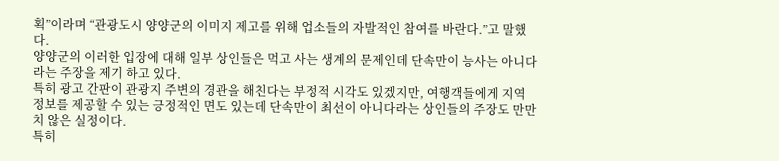획”이라며 “관광도시 양양군의 이미지 제고를 위해 업소들의 자발적인 참여를 바란다.”고 말했다.
양양군의 이러한 입장에 대해 일부 상인들은 먹고 사는 생계의 문제인데 단속만이 능사는 아니다라는 주장을 제기 하고 있다.
특히 광고 간판이 관광지 주변의 경관을 해친다는 부정적 시각도 있겠지만, 여행객들에게 지역 정보를 제공할 수 있는 긍정적인 면도 있는데 단속만이 최선이 아니다라는 상인들의 주장도 만만치 않은 실정이다.
특히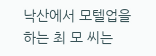낙산에서 모텔업을 하는 최 모 씨는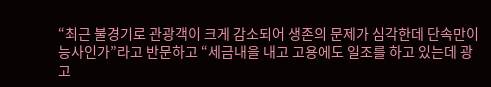“최근 불경기로 관광객이 크게 감소되어 생존의 문제가 심각한데 단속만이 능사인가”라고 반문하고 “세금내을 내고 고용에도 일조를 하고 있는데 광고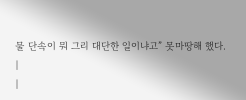물 단속이 뭐 그리 대단한 일이냐고” 못마땅해 했다.
|
|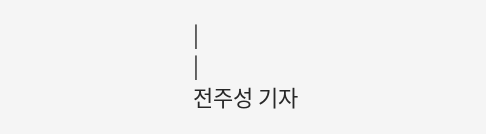|
|
전주성 기자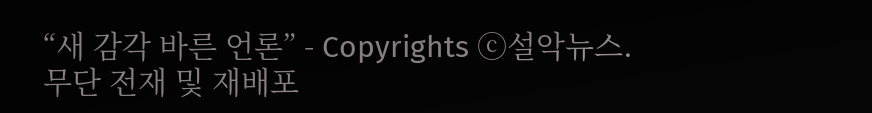“새 감각 바른 언론” - Copyrights ⓒ설악뉴스.
무단 전재 및 재배포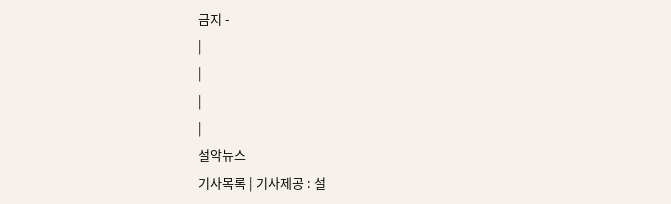금지 -
|
|
|
|
설악뉴스
기사목록 | 기사제공 : 설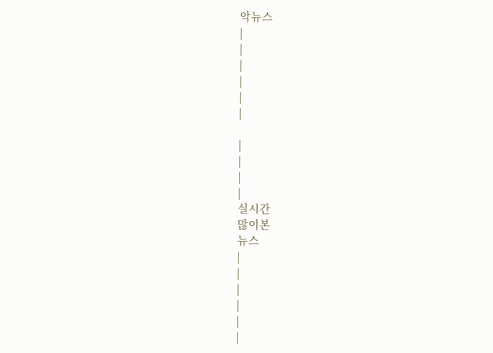악뉴스
|
|
|
|
|
|

|
|
|
|
실시간
많이본
뉴스
|
|
|
|
|
|